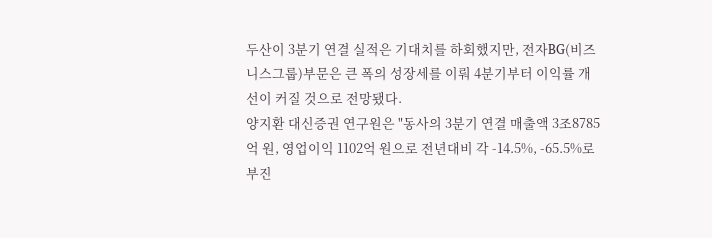두산이 3분기 연결 실적은 기대치를 하회했지만, 전자BG(비즈니스그룹)부문은 큰 폭의 성장세를 이뤄 4분기부터 이익률 개선이 커질 것으로 전망됐다.
양지환 대신증권 연구원은 "동사의 3분기 연결 매출액 3조8785억 원, 영업이익 1102억 원으로 전년대비 각 -14.5%, -65.5%로 부진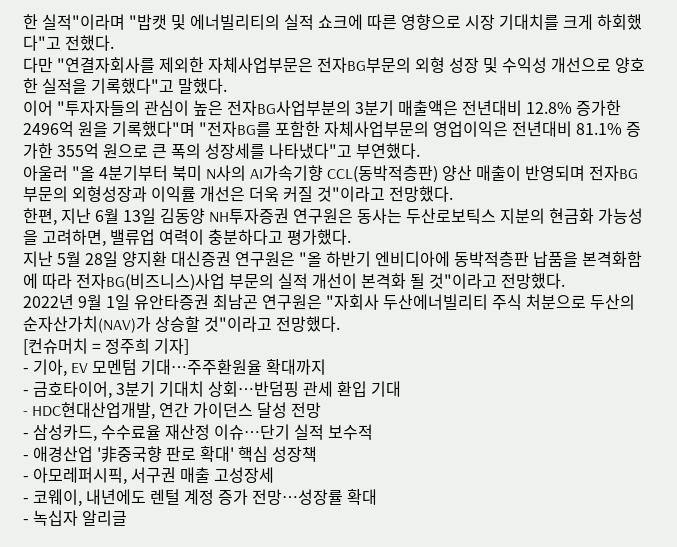한 실적"이라며 "밥캣 및 에너빌리티의 실적 쇼크에 따른 영향으로 시장 기대치를 크게 하회했다"고 전했다.
다만 "연결자회사를 제외한 자체사업부문은 전자BG부문의 외형 성장 및 수익성 개선으로 양호한 실적을 기록했다"고 말했다.
이어 "투자자들의 관심이 높은 전자BG사업부분의 3분기 매출액은 전년대비 12.8% 증가한 2496억 원을 기록했다"며 "전자BG를 포함한 자체사업부문의 영업이익은 전년대비 81.1% 증가한 355억 원으로 큰 폭의 성장세를 나타냈다"고 부연했다.
아울러 "올 4분기부터 북미 N사의 AI가속기향 CCL(동박적층판) 양산 매출이 반영되며 전자BG부문의 외형성장과 이익률 개선은 더욱 커질 것"이라고 전망했다.
한편, 지난 6월 13일 김동양 NH투자증권 연구원은 동사는 두산로보틱스 지분의 현금화 가능성을 고려하면, 밸류업 여력이 충분하다고 평가했다.
지난 5월 28일 양지환 대신증권 연구원은 "올 하반기 엔비디아에 동박적층판 납품을 본격화함에 따라 전자BG(비즈니스)사업 부문의 실적 개선이 본격화 될 것"이라고 전망했다.
2022년 9월 1일 유안타증권 최남곤 연구원은 "자회사 두산에너빌리티 주식 처분으로 두산의 순자산가치(NAV)가 상승할 것"이라고 전망했다.
[컨슈머치 = 정주희 기자]
- 기아, EV 모멘텀 기대…주주환원율 확대까지
- 금호타이어, 3분기 기대치 상회…반덤핑 관세 환입 기대
- HDC현대산업개발, 연간 가이던스 달성 전망
- 삼성카드, 수수료율 재산정 이슈…단기 실적 보수적
- 애경산업 '非중국향 판로 확대' 핵심 성장책
- 아모레퍼시픽, 서구권 매출 고성장세
- 코웨이, 내년에도 렌털 계정 증가 전망…성장률 확대
- 녹십자 알리글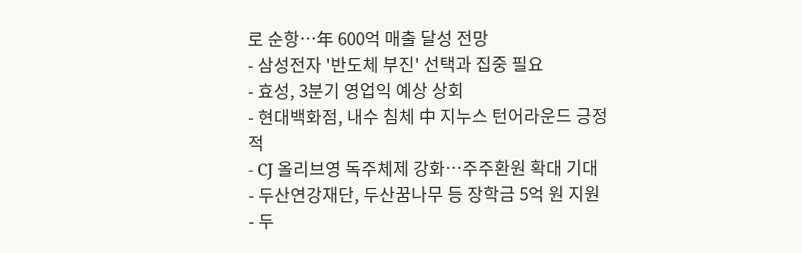로 순항…年 600억 매출 달성 전망
- 삼성전자 '반도체 부진' 선택과 집중 필요
- 효성, 3분기 영업익 예상 상회
- 현대백화점, 내수 침체 中 지누스 턴어라운드 긍정적
- CJ 올리브영 독주체제 강화…주주환원 확대 기대
- 두산연강재단, 두산꿈나무 등 장학금 5억 원 지원
- 두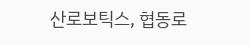산로보틱스, 협동로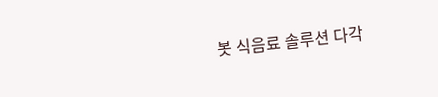봇 식음료 솔루션 다각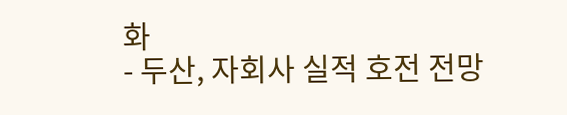화
- 두산, 자회사 실적 호전 전망